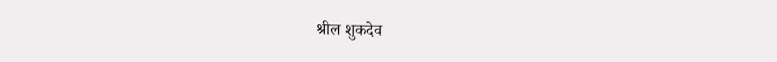श्रील शुकदेव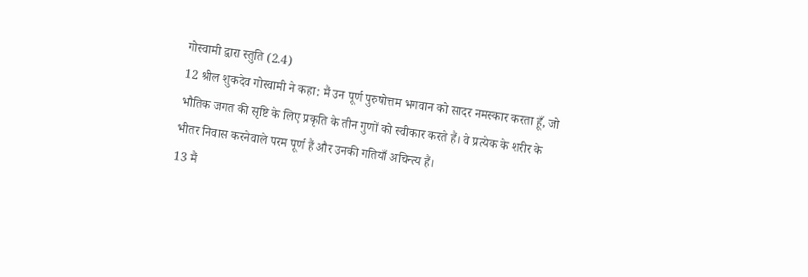गोस्वामी द्वारा स्तुति (2.4)
12 श्रील शुकदेव गोस्वामी ने कहा: मैं उन पूर्ण पुरुषोत्तम भगवान को सादर नमस्कार करता हूँ, जो भौतिक जगत की सृष्टि के लिए प्रकृति के तीन गुणों को स्वीकार करते हैं। वे प्रत्येक के शरीर के भीतर निवास करनेवाले परम पूर्ण हैं और उनकी गतियाँ अचिन्त्य हैं।
13 मैं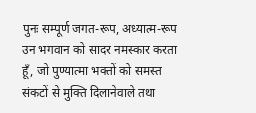पुनः सम्पूर्ण जगत-रूप, अध्यात्म-रूप उन भगवान को सादर नमस्कार करता हूँ, जो पुण्यात्मा भक्तों को समस्त संकटों से मुक्ति दिलानेवाले तथा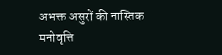अभक्त असुरों की नास्तिक मनोवृत्ति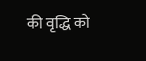की वृद्धि को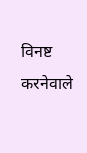विनष्ट करनेवाले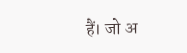हैं। जो अ